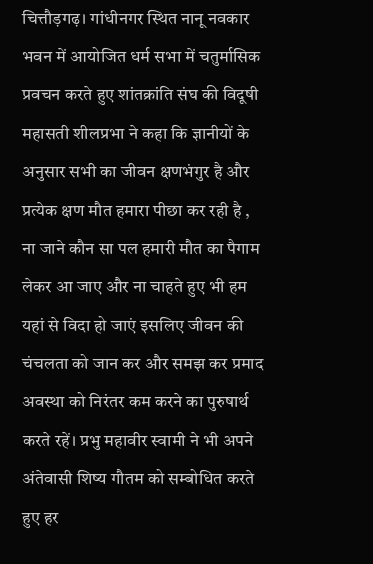चित्तौड़गढ़। गांधीनगर स्थित नानू नवकार भवन में आयोजित धर्म सभा में चतुर्मासिक प्रवचन करते हुए शांतक्रांति संघ की विदूषी महासती शीलप्रभा ने कहा कि ज्ञानीयों के अनुसार सभी का जीवन क्षणभंगुर है और प्रत्येक क्षण मौत हमारा पीछा कर रही है , ना जाने कौन सा पल हमारी मौत का पैगाम लेकर आ जाए और ना चाहते हुए भी हम यहां से विदा हो जाएं इसलिए जीवन की चंचलता को जान कर और समझ कर प्रमाद अवस्था को निरंतर कम करने का पुरुषार्थ करते रहें। प्रभु महावीर स्वामी ने भी अपने अंतेवासी शिष्य गौतम को सम्बोधित करते हुए हर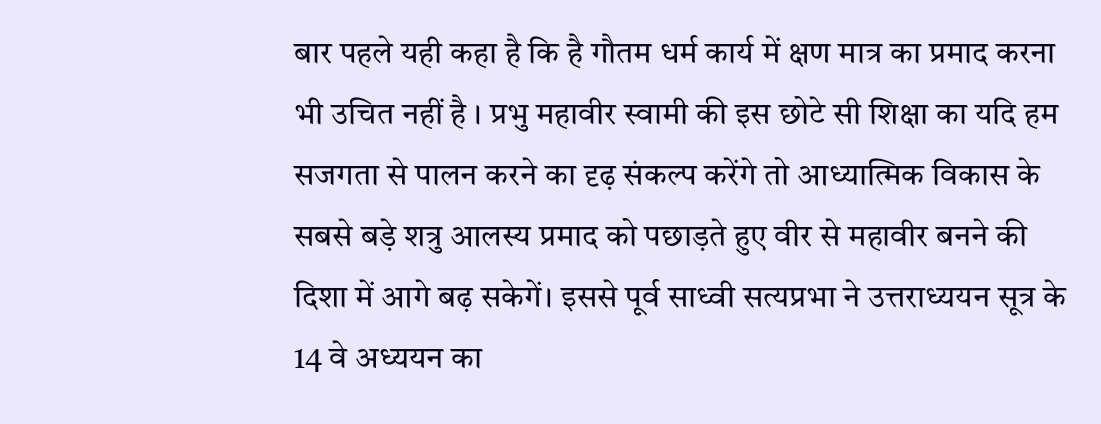बार पहले यही कहा है कि है गौतम धर्म कार्य में क्षण मात्र का प्रमाद करना भी उचित नहीं है । प्रभु महावीर स्वामी की इस छोटे सी शिक्षा का यदि हम सजगता से पालन करने का दृढ़ संकल्प करेंगे तो आध्यात्मिक विकास के सबसे बड़े शत्रु आलस्य प्रमाद को पछाड़ते हुए वीर से महावीर बनने की दिशा में आगे बढ़ सकेगें। इससे पूर्व साध्वी सत्यप्रभा ने उत्तराध्ययन सूत्र के 14 वे अध्ययन का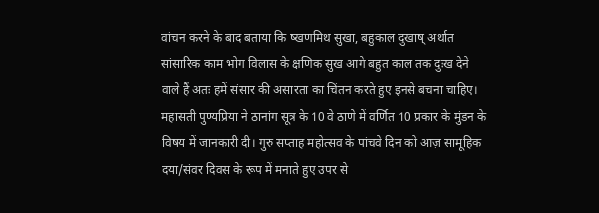वांचन करने के बाद बताया कि ष्खणमिथ सुखा, बहुकाल दुखाष् अर्थात सांसारिक काम भोग विलास के क्षणिक सुख आगे बहुत काल तक दुःख देने वाले हैं अतः हमें संसार की असारता का चिंतन करते हुए इनसे बचना चाहिए। महासती पुण्यप्रिया ने ठानांग सूत्र के 10 वे ठाणे में वर्णित 10 प्रकार के मुंडन के विषय में जानकारी दी। गुरु सप्ताह महोत्सव के पांचवे दिन को आज़ सामूहिक दया/संवर दिवस के रूप में मनाते हुए उपर से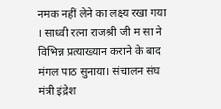नमक नहीं लेने का लक्ष्य रखा गया । साध्वी रत्ना राजश्री जी म सा ने विभिन्न प्रत्याख्यान कराने के बाद मंगल पाठ सुनाया। संचालन संघ मंत्री इंद्रेश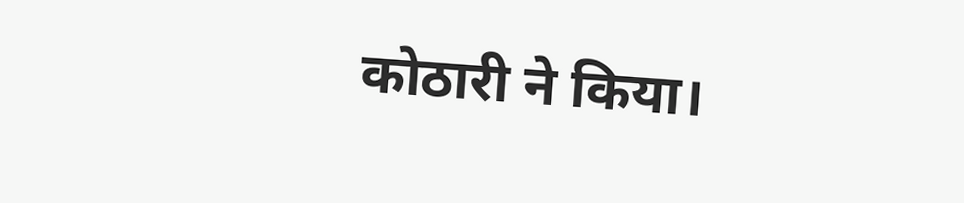कोठारी ने किया।